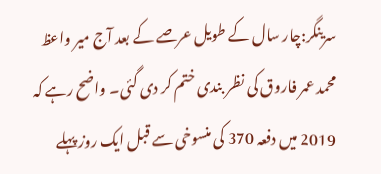سرینگر:چار سال کے طویل عرصے کے بعد آج میر واعظ محمد عمر فاروق کی نظر بندی ختم کر دی گئی۔ واضح رہے کہ 2019 میں دفعہ 370 کی منسوخی سے قبل ایک روز پہلے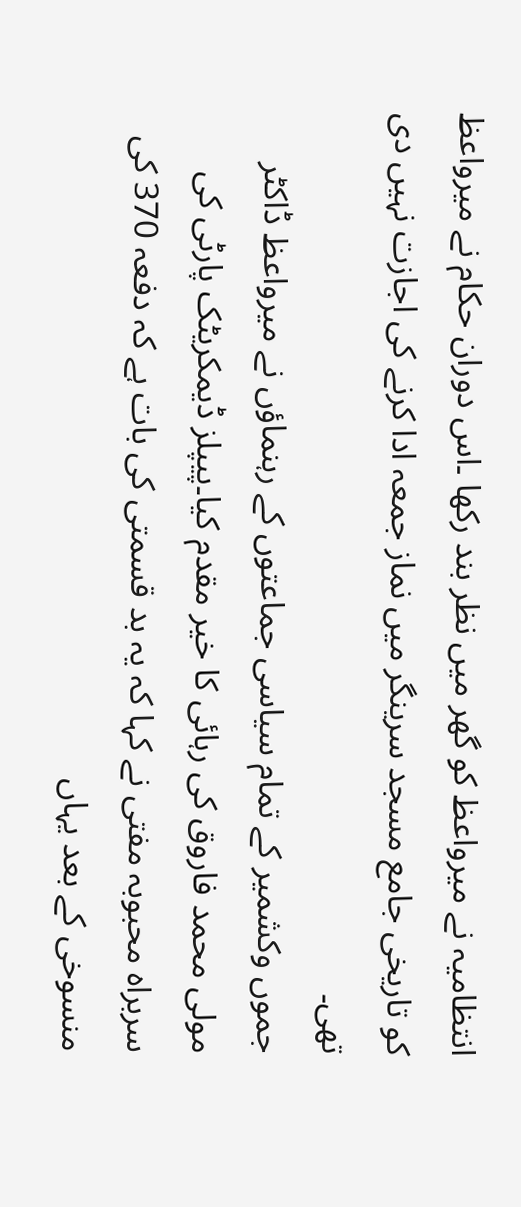انتظامیہ نے میرواعظ کو گھر میں نظر بند رکھا ۔اس دوران حکام نے میرواعظ کو تاریخی جامع مسجد سرینگر میں نماز جمعہ ادا کرنے کی اجازت نہیں دی تھی۔
جموں وکشمیر کے تمام سیاسی جماعتوں کے رہنماؤں نے میرواعظ ڈاکٹر مولی محمد فاروق کی رہائی کا خیر مقدم کیا۔پیپلز ڈیمکریٹک پارٹی کی سربراہ محبوبہ مفتی نے کہا کہ یہ بد قسمتی کی بات ہے کہ دفعہ 370 کی منسوخی کے بعد یہاں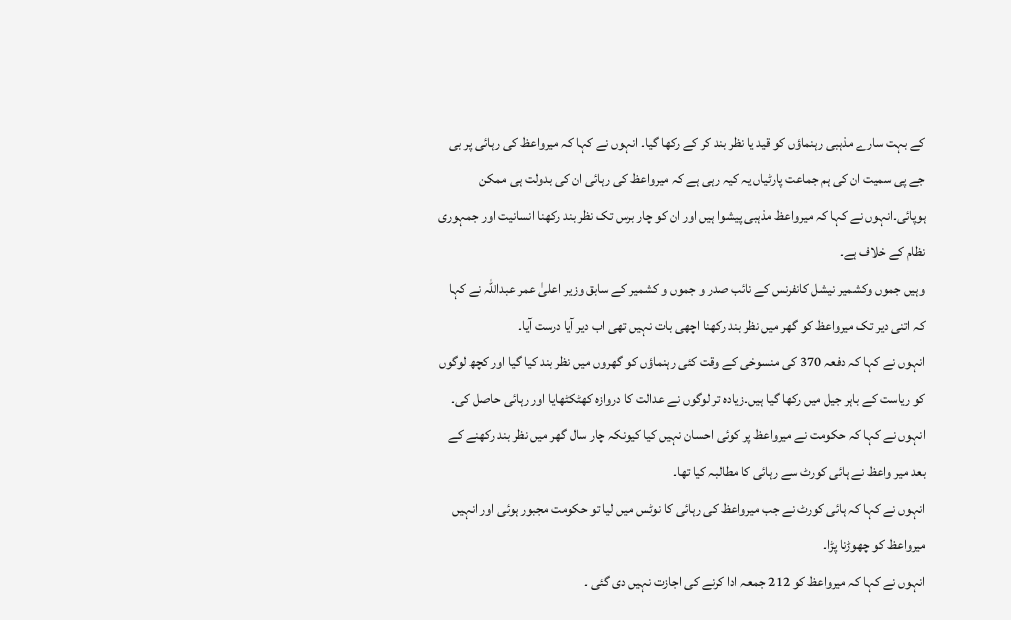کے بہت سارے مذہبی رہنماؤں کو قید یا نظر بند کر کے رکھا گیا۔ انہوں نے کہا کہ میرواعظ کی رہائی پر بی جے پی سمیت ان کی ہم جماعت پارٹیاں یہ کیہ رہی ہے کہ میرواعظ کی رہائی ان کی بدولت ہی ممکن ہوپائی۔انہوں نے کہا کہ میرواعظ مذہبی پیشوا ہیں اور ان کو چار برس تک نظر بند رکھنا انسانیت اور جمہوری نظام کے خلاف ہے۔
وہیں جموں وکشمیر نیشل کانفرنس کے نائب صدر و جموں و کشمیر کے سابق وزیر اعلیٰ عمر عبداللہ نے کہا کہ اتنی دیر تک میرواعظ کو گھر میں نظر بند رکھنا اچھی بات نہیں تھی اب دیر آیا درست آیا۔
انہوں نے کہا کہ دفعہ 370 کی منسوخی کے وقت کئی رہنماؤں کو گھروں میں نظر بند کیا گیا اور کچھ لوگوں کو ریاست کے باہر جیل میں رکھا گیا ہیں۔زیادہ تر لوگوں نے عدالت کا دروازہ کھٹکٹھایا اور رہائی حاصل کی۔ انہوں نے کہا کہ حکومت نے میرواعظ پر کوئی احسان نہیں کیا کیونکہ چار سال گھر میں نظر بند رکھنے کے بعد میر واعظ نے ہائی کورٹ سے رہائی کا مطالبہ کیا تھا۔
انہوں نے کہا کہ ہائی کورٹ نے جب میرواعظ کی رہائی کا نوٹس میں لیا تو حکومت مجبور ہوئی اور انہیں میرواعظ کو چھوڑنا پڑا۔
انہوں نے کہا کہ میرواعظ کو 212 جمعہ ادا کرنے کی اجازت نہیں دی گئی ۔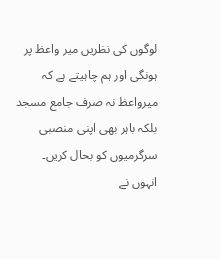لوگوں کی نظریں میر واعظ پر ہونگی اور ہم چاہیتے ہے کہ میرواعظ نہ صرف جامع مسجد بلکہ باہر بھی اپنی منصبی سرگرمیوں کو بحال کریں۔
انہوں نے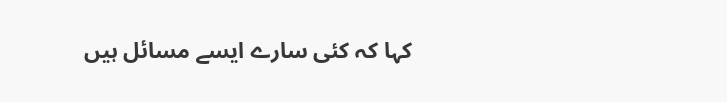کہا کہ کئی سارے ایسے مسائل ہیں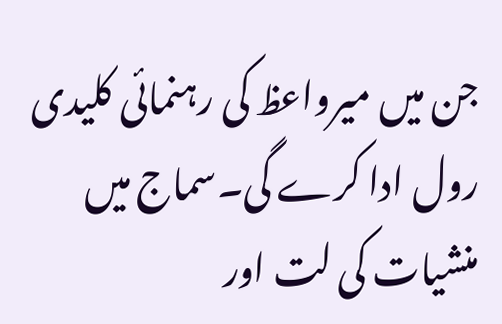جن میں میرواعظ کی رہنمائی کلیدی رول ادا کرے گی۔سماج میں منشیات کی لت اور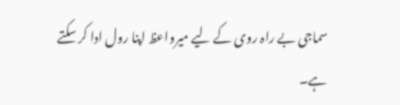سماجی بے راہ روی کے لیے میرواعظ اپنا رول ادا کر سکتے ہے۔